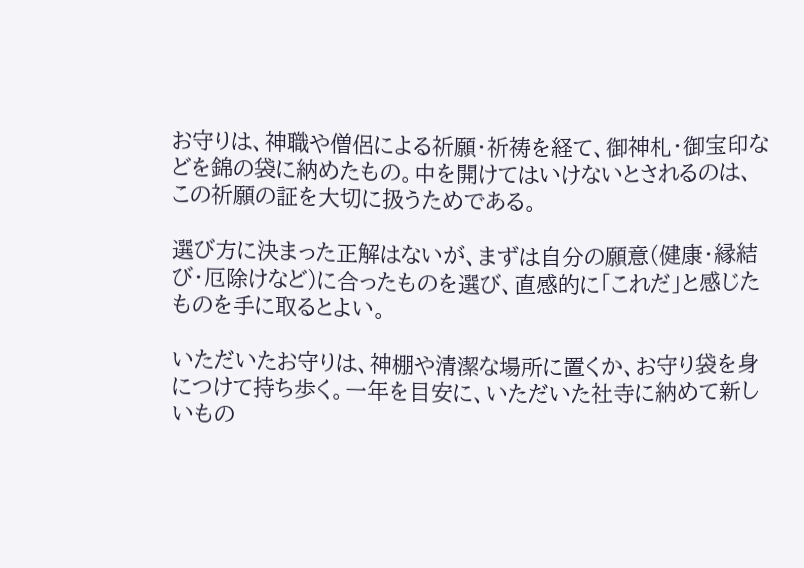お守りは、神職や僧侶による祈願・祈祷を経て、御神札・御宝印などを錦の袋に納めたもの。中を開けてはいけないとされるのは、この祈願の証を大切に扱うためである。

選び方に決まった正解はないが、まずは自分の願意(健康・縁結び・厄除けなど)に合ったものを選び、直感的に「これだ」と感じたものを手に取るとよい。

いただいたお守りは、神棚や清潔な場所に置くか、お守り袋を身につけて持ち歩く。一年を目安に、いただいた社寺に納めて新しいもの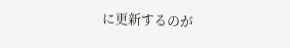に更新するのが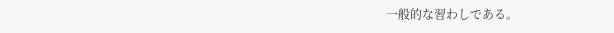一般的な習わしである。